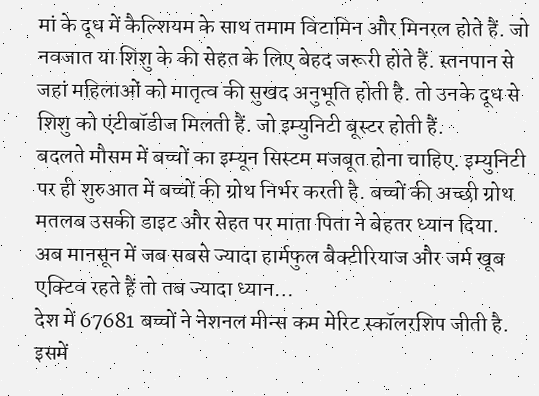मां के दूध में कैल्शियम के साथ तमाम विटामिन और मिनरल होते हैं. जो नवजात या शिशु के की सेहत के लिए बेहद जरूरी होते हैं. स्तनपान से जहां महिलाओं को मातृत्व की सुखद अनुभूति होती है. तो उनके दूध से शिशु को एंटीबॉडीज मिलती हैं. जो इम्युनिटी बूस्टर होती हैं.
बदलते मौसम में बच्चों का इम्यून सिस्टम मजबूत होना चाहिए. इम्युनिटी पर ही शुरुआत में बच्चों की ग्रोथ निर्भर करती है. बच्चों की अच्छी ग्रोथ मतलब उसकी डाइट और सेहत पर माता पिता ने बेहतर ध्यान दिया. अब मानसून में जब सबसे ज्यादा हार्मफुल बैक्टीरियाज और जर्म खूब एक्टिव रहते हैं तो तब ज्यादा ध्यान…
देश में 67681 बच्चों ने नेशनल मीन्स कम मेरिट स्कॉलरशिप जीती है. इसमें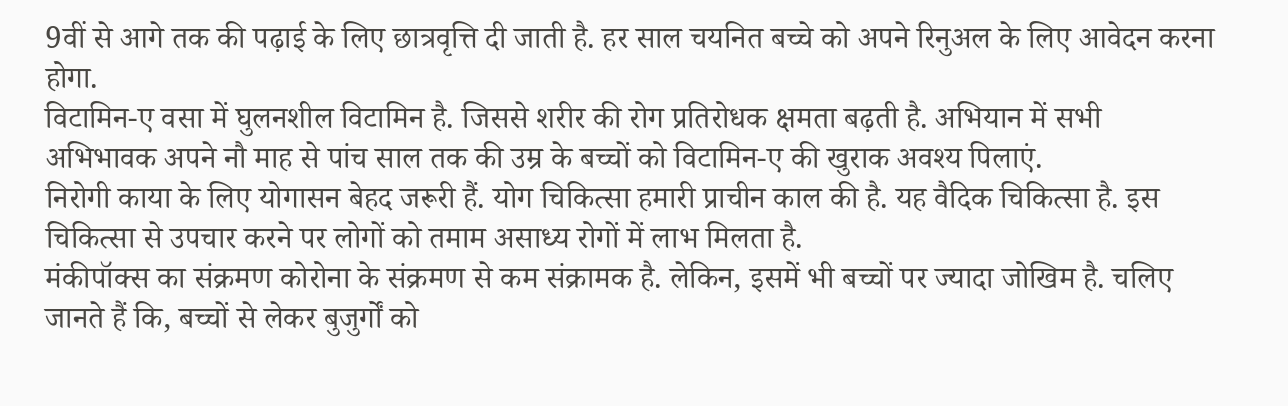9वीं से आगे तक की पढ़ाई के लिए छात्रवृत्ति दी जाती है. हर साल चयनित बच्चे को अपने रिनुअल के लिए आवेदन करना होगा.
विटामिन-ए वसा में घुलनशील विटामिन है. जिससे शरीर की रोग प्रतिरोधक क्षमता बढ़ती है. अभियान में सभी अभिभावक अपने नौ माह से पांच साल तक की उम्र के बच्चों को विटामिन-ए की खुराक अवश्य पिलाएं.
निरोगी काया के लिए योगासन बेहद जरूरी हैं. योग चिकित्सा हमारी प्राचीन काल की है. यह वैदिक चिकित्सा है. इस चिकित्सा से उपचार करने पर लोगों को तमाम असाध्य रोगों में लाभ मिलता है.
मंकीपॉक्स का संक्रमण कोरोना के संक्रमण से कम संक्रामक है. लेकिन, इसमें भी बच्चों पर ज्यादा जोखिम है. चलिए जानते हैं कि, बच्चों से लेकर बुजुर्गों को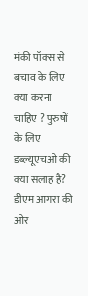मंकी पॉक्स से बचाव के लिए क्या करना चाहिए ? पुरुषों के लिए डब्ल्यूएचओ की क्या सलाह है?
डीएम आगरा की ओर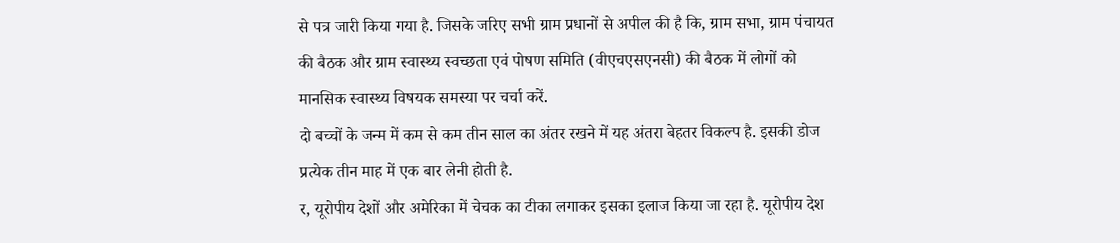से पत्र जारी किया गया है. जिसके जरिए सभी ग्राम प्रधानों से अपील की है कि, ग्राम सभा, ग्राम पंचायत की बैठक और ग्राम स्वास्थ्य स्वच्छता एवं पोषण समिति (वीएचएसएनसी) की बैठक में लोगों को मानसिक स्वास्थ्य विषयक समस्या पर चर्चा करें.
दो बच्चों के जन्म में कम से कम तीन साल का अंतर रखने में यह अंतरा बेहतर विकल्प है. इसकी डोज प्रत्येक तीन माह में एक बार लेनी होती है.
र, यूरोपीय देशों और अमेरिका में चेचक का टीका लगाकर इसका इलाज किया जा रहा है. यूरोपीय देश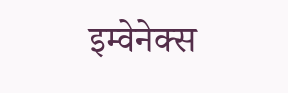इम्वेनेक्स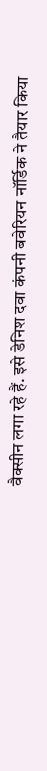वैक्सीन लगा रहे हैं. इसे डेनिश दवा कंपनी बवेरियन नॉर्डिक ने तैयार किया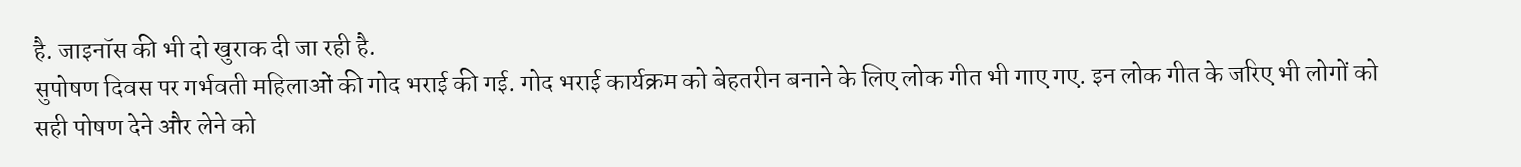है. जाइनॉस की भी दो खुराक दी जा रही है.
सुपोषण दिवस पर गर्भवती महिलाओं की गोद भराई की गई. गोद भराई कार्यक्रम को बेहतरीन बनाने के लिए लोक गीत भी गाए गए. इन लोक गीत के जरिए भी लोगों को सही पोषण देने और लेने को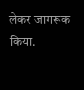लेकर जागरूक किया.